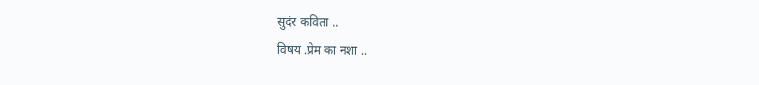सुदंर कविता ..
विषय .प्रेम का नशा ..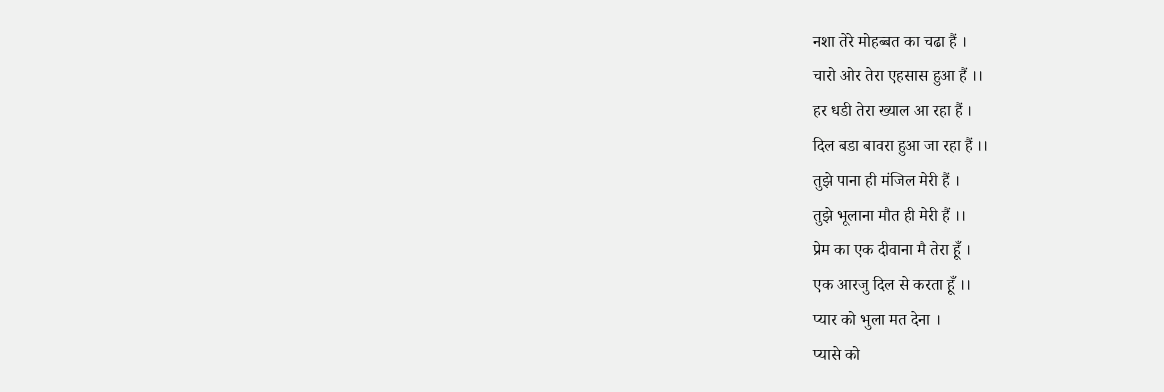नशा तेरे मोहब्बत का चढा हैं ।
चारो ओर तेरा एहसास हुआ हैं ।।
हर धडी तेरा ख्याल आ रहा हैं ।
दिल बडा बावरा हुआ जा रहा हैं ।।
तुझे पाना ही मंजिल मेरी हैं ।
तुझे भूलाना मौत ही मेरी हैं ।।
प्रेम का एक दीवाना मै तेरा हूँ ।
एक आरजु दिल से करता हूँ ।।
प्यार को भुला मत देना ।
प्यासे को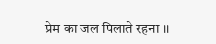प्रेम का जल पिलाते रहना ।।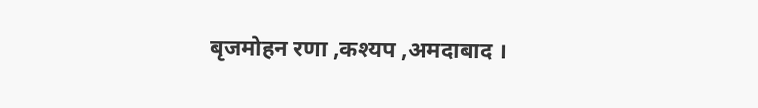बृजमोहन रणा ,कश्यप ,अमदाबाद ।